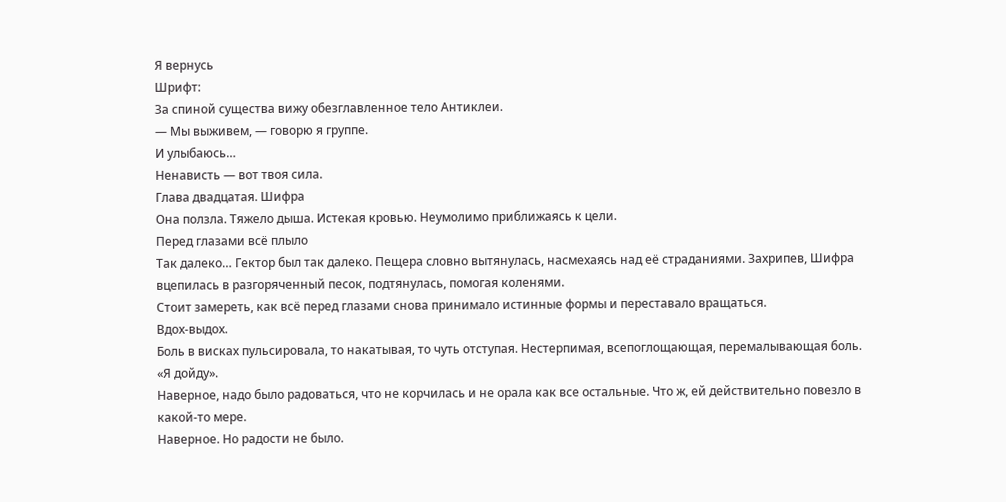Я вернусь
Шрифт:
За спиной существа вижу обезглавленное тело Антиклеи.
— Мы выживем, — говорю я группе.
И улыбаюсь…
Ненависть — вот твоя сила.
Глава двадцатая. Шифра
Она ползла. Тяжело дыша. Истекая кровью. Неумолимо приближаясь к цели.
Перед глазами всё плыло
Так далеко… Гектор был так далеко. Пещера словно вытянулась, насмехаясь над её страданиями. Захрипев, Шифра вцепилась в разгоряченный песок, подтянулась, помогая коленями.
Стоит замереть, как всё перед глазами снова принимало истинные формы и переставало вращаться.
Вдох-выдох.
Боль в висках пульсировала, то накатывая, то чуть отступая. Нестерпимая, всепоглощающая, перемалывающая боль.
«Я дойду».
Наверное, надо было радоваться, что не корчилась и не орала как все остальные. Что ж, ей действительно повезло в какой-то мере.
Наверное. Но радости не было.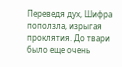Переведя дух, Шифра поползла, изрыгая проклятия. До твари было еще очень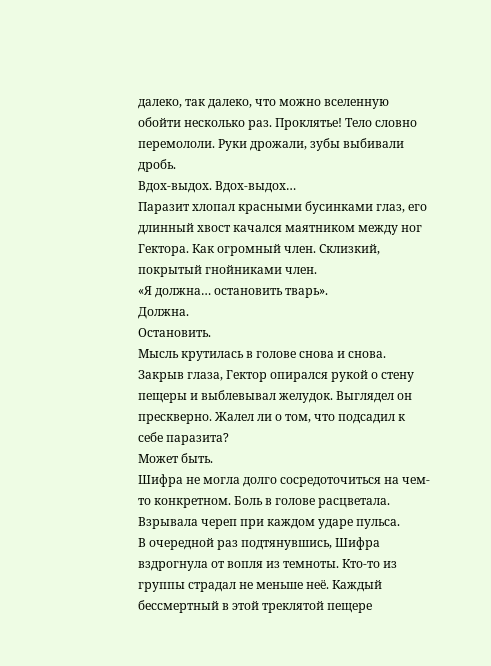далеко, так далеко, что можно вселенную обойти несколько раз. Проклятье! Тело словно перемололи. Руки дрожали, зубы выбивали дробь.
Вдох-выдох. Вдох-выдох…
Паразит хлопал красными бусинками глаз, его длинный хвост качался маятником между ног Гектора. Как огромный член. Склизкий, покрытый гнойниками член.
«Я должна… остановить тварь».
Должна.
Остановить.
Мысль крутилась в голове снова и снова.
Закрыв глаза, Гектор опирался рукой о стену пещеры и выблевывал желудок. Выглядел он прескверно. Жалел ли о том, что подсадил к себе паразита?
Может быть.
Шифра не могла долго сосредоточиться на чем-то конкретном. Боль в голове расцветала. Взрывала череп при каждом ударе пульса.
В очередной раз подтянувшись, Шифра вздрогнула от вопля из темноты. Кто-то из группы страдал не меньше неё. Каждый бессмертный в этой треклятой пещере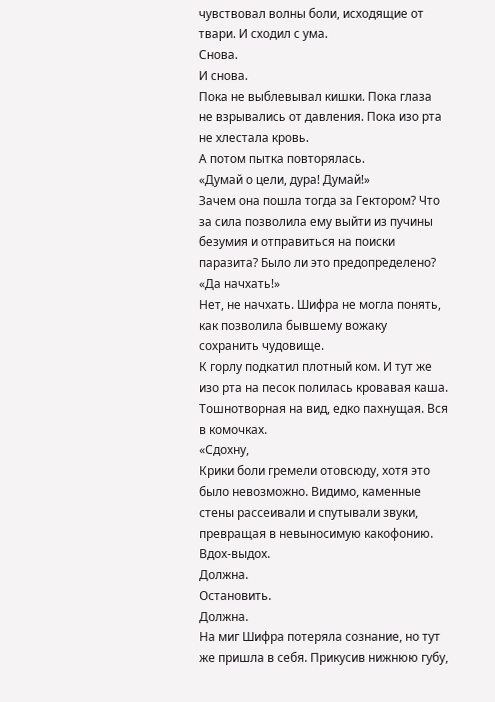чувствовал волны боли, исходящие от твари. И сходил с ума.
Снова.
И снова.
Пока не выблевывал кишки. Пока глаза не взрывались от давления. Пока изо рта не хлестала кровь.
А потом пытка повторялась.
«Думай о цели, дура! Думай!»
Зачем она пошла тогда за Гектором? Что за сила позволила ему выйти из пучины безумия и отправиться на поиски паразита? Было ли это предопределено?
«Да начхать!»
Нет, не начхать. Шифра не могла понять, как позволила бывшему вожаку сохранить чудовище.
К горлу подкатил плотный ком. И тут же изо рта на песок полилась кровавая каша. Тошнотворная на вид, едко пахнущая. Вся в комочках.
«Сдохну,
Крики боли гремели отовсюду, хотя это было невозможно. Видимо, каменные стены рассеивали и спутывали звуки, превращая в невыносимую какофонию.
Вдох-выдох.
Должна.
Остановить.
Должна.
На миг Шифра потеряла сознание, но тут же пришла в себя. Прикусив нижнюю губу,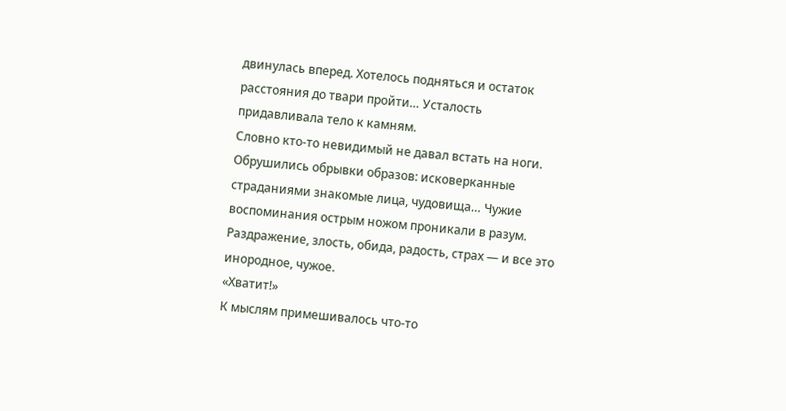двинулась вперед. Хотелось подняться и остаток расстояния до твари пройти… Усталость придавливала тело к камням.
Словно кто-то невидимый не давал встать на ноги.
Обрушились обрывки образов: исковерканные страданиями знакомые лица, чудовища… Чужие воспоминания острым ножом проникали в разум. Раздражение, злость, обида, радость, страх — и все это инородное, чужое.
«Хватит!»
К мыслям примешивалось что-то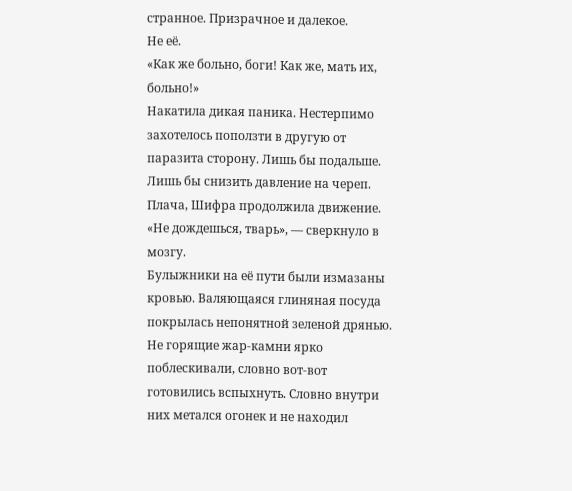странное. Призрачное и далекое.
Не её.
«Как же больно, боги! Как же, мать их, больно!»
Накатила дикая паника. Нестерпимо захотелось поползти в другую от паразита сторону. Лишь бы подальше. Лишь бы снизить давление на череп.
Плача, Шифра продолжила движение.
«Не дождешься, тварь», — сверкнуло в мозгу.
Булыжники на её пути были измазаны кровью. Валяющаяся глиняная посуда покрылась непонятной зеленой дрянью. Не горящие жар-камни ярко поблескивали, словно вот-вот готовились вспыхнуть. Словно внутри них метался огонек и не находил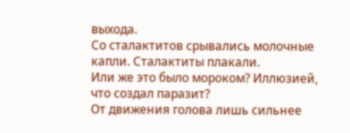выхода.
Со сталактитов срывались молочные капли. Сталактиты плакали.
Или же это было мороком? Иллюзией, что создал паразит?
От движения голова лишь сильнее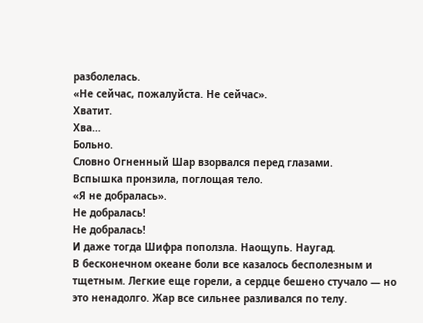разболелась.
«Не сейчас, пожалуйста. Не сейчас».
Хватит.
Хва…
Больно.
Словно Огненный Шар взорвался перед глазами.
Вспышка пронзила, поглощая тело.
«Я не добралась».
Не добралась!
Не добралась!
И даже тогда Шифра поползла. Наощупь. Наугад.
В бесконечном океане боли все казалось бесполезным и тщетным. Легкие еще горели, а сердце бешено стучало — но это ненадолго. Жар все сильнее разливался по телу.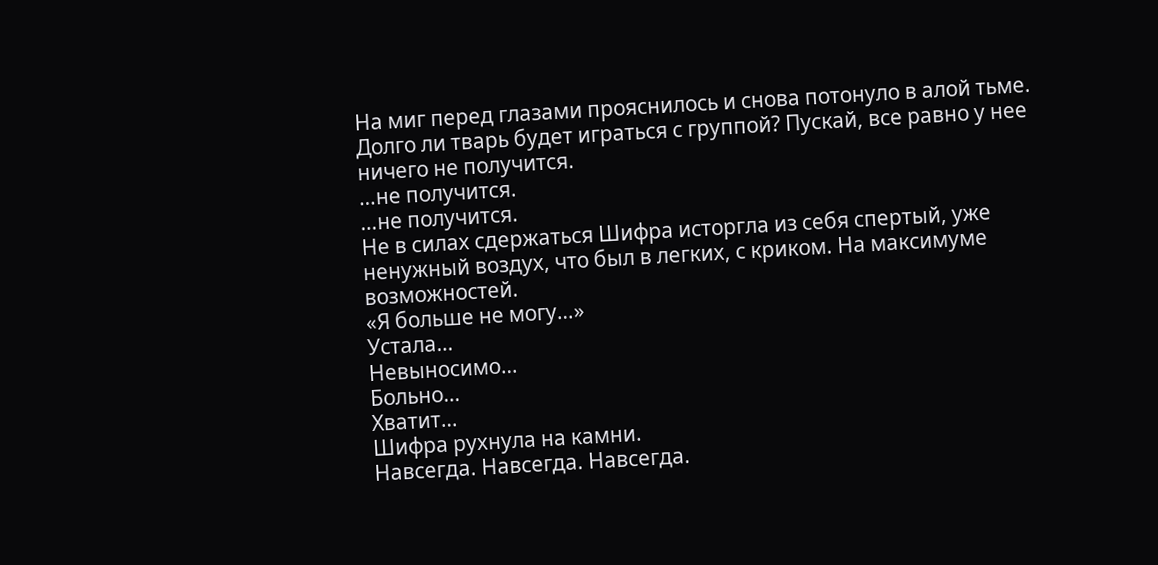На миг перед глазами прояснилось и снова потонуло в алой тьме.
Долго ли тварь будет играться с группой? Пускай, все равно у нее ничего не получится.
…не получится.
…не получится.
Не в силах сдержаться Шифра исторгла из себя спертый, уже ненужный воздух, что был в легких, с криком. На максимуме возможностей.
«Я больше не могу…»
Устала…
Невыносимо…
Больно…
Хватит…
Шифра рухнула на камни.
Навсегда. Навсегда. Навсегда.